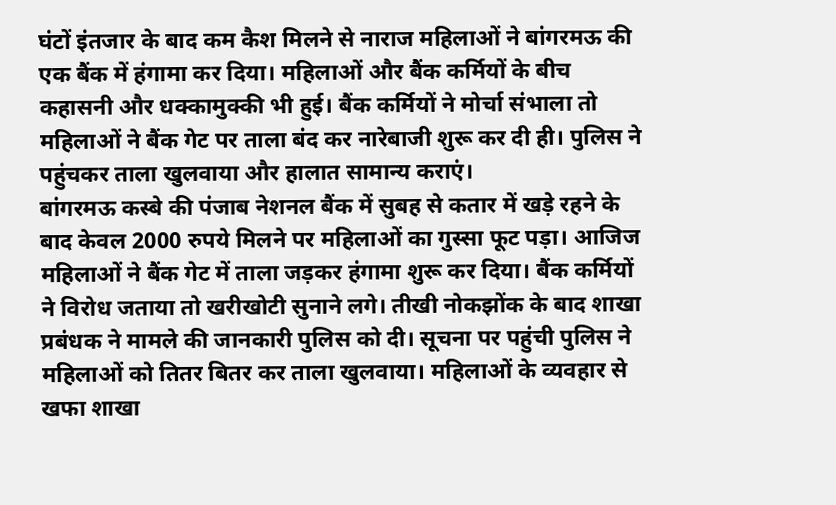घंटों इंतजार के बाद कम कैश मिलने से नाराज महिलाओं ने बांगरमऊ की एक बैंक में हंगामा कर दिया। महिलाओं और बैंक कर्मियों के बीच कहासनी और धक्कामुक्की भी हुई। बैंक कर्मियों ने मोर्चा संभाला तो महिलाओं ने बैंक गेट पर ताला बंद कर नारेबाजी शुरू कर दी ही। पुलिस ने पहुंचकर ताला खुलवाया और हालात सामान्य कराएं।
बांगरमऊ कस्बे की पंजाब नेशनल बैंक में सुबह से कतार में खड़े रहने के बाद केवल 2000 रुपये मिलने पर महिलाओं का गुस्सा फूट पड़ा। आजिज महिलाओं ने बैंक गेट में ताला जड़कर हंगामा शुरू कर दिया। बैंक कर्मियों ने विरोध जताया तो खरीखोटी सुनाने लगे। तीखी नोकझोंक के बाद शाखा प्रबंधक ने मामले की जानकारी पुलिस को दी। सूचना पर पहुंची पुलिस ने महिलाओं को तितर बितर कर ताला खुलवाया। महिलाओं के व्यवहार से खफा शाखा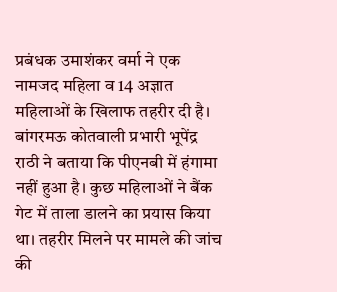प्रबंधक उमाशंकर वर्मा ने एक नामजद महिला व 14 अज्ञात महिलाओं के खिलाफ तहरीर दी है।
बांगरमऊ कोतवाली प्रभारी भूपेंद्र राठी ने बताया कि पीएनबी में हंगामा नहीं हुआ है। कुछ महिलाओं ने बैंक गेट में ताला डालने का प्रयास किया था। तहरीर मिलने पर मामले की जांच की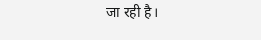जा रही है।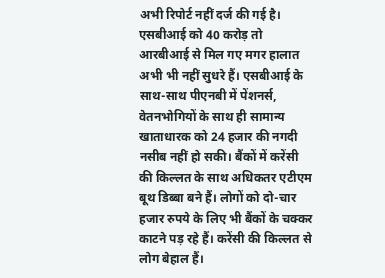अभी रिपोर्ट नहीं दर्ज की गई है।
एसबीआई को 40 करोड़ तो आरबीआई से मिल गए मगर हालात अभी भी नहीं सुधरे हैं। एसबीआई के साथ-साथ पीएनबी में पेंशनर्स, वेतनभोगियों के साथ ही सामान्य खाताधारक को 24 हजार की नगदी नसीब नहीं हो सकी। बैंकों में करेंसी की किल्लत के साथ अधिकतर एटीएम बूथ डिब्बा बने हैं। लोगों को दो-चार हजार रुपये के लिए भी बैंकों के चक्कर काटने पड़ रहे हैं। करेंसी की किल्लत से लोग बेहाल हैं।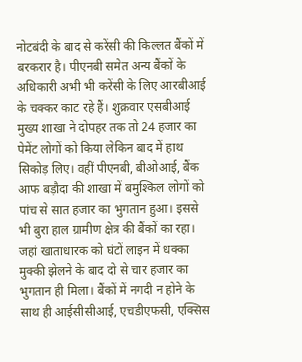नोटबंदी के बाद से करेंसी की किल्लत बैंकों में बरकरार है। पीएनबी समेत अन्य बैंकों के अधिकारी अभी भी करेंसी के लिए आरबीआई के चक्कर काट रहे हैं। शुक्रवार एसबीआई मुख्य शाखा ने दोपहर तक तो 24 हजार का पेमेंट लोगों को किया लेकिन बाद में हाथ सिकोड़ लिए। वहीं पीएनबी, बीओआई, बैंक आफ बड़ौदा की शाखा में बमुश्किल लोगों को पांच से सात हजार का भुगतान हुआ। इससे भी बुरा हाल ग्रामीण क्षेत्र की बैंकों का रहा। जहां खाताधारक को घंटों लाइन में धक्का मुक्की झेलने के बाद दो से चार हजार का भुगतान ही मिला। बैंकों में नगदी न होने के साथ ही आईसीसीआई, एचडीएफसी, एक्सिस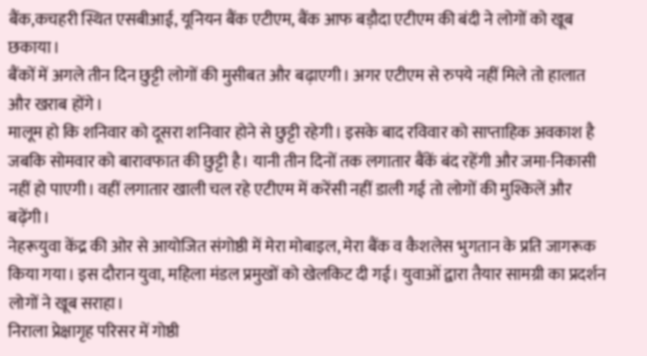बैंक,कचहरी स्थित एसबीआई, यूनियन बैंक एटीएम, बैंक आफ बड़ौदा एटीएम की बंदी ने लोगों को खूब छकाया।
बैंकों में अगले तीन दिन छुट्टी लोगों की मुसीबत और बढ़ाएगी। अगर एटीएम से रुपये नहीं मिले तो हालात और खराब होंगे।
मालूम हो कि शनिवार को दूसरा शनिवार होने से छुट्टी रहेगी। इसके बाद रविवार को साप्ताहिक अवकाश है जबकि सोमवार को बारावफात की छुट्टी है। यानी तीन दिनों तक लगातार बैंकें बंद रहेंगी और जमा-निकासी नहीं हो पाएगी। वहीं लगातार खाली चल रहे एटीएम में करेंसी नहीं डाली गई तो लोगों की मुश्किलें और बढ़ेंगी।
नेहरूयुवा केंद्र की ओर से आयोजित संगोष्ठी में मेरा मोबाइल, मेरा बैंक व कैशलेस भुगतान के प्रति जागरूक किया गया। इस दौरान युवा, महिला मंडल प्रमुखों को खेलकिट दी गई। युवाओं द्वारा तैयार सामग्री का प्रदर्शन लोगों ने खूब सराहा।
निराला प्रेक्षागृह परिसर में गोष्ठी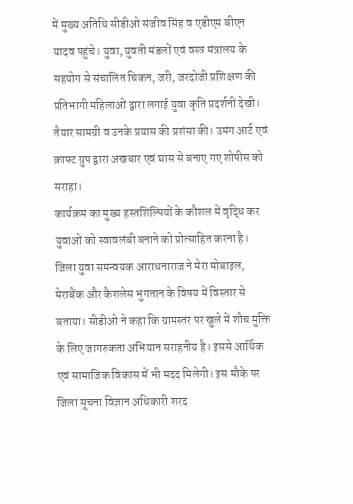में मुख्य अतिथि सीडीओ संजीव सिंह व एडीएम बीएन यादव पहुंचे। युवा, युवती मंडलों एवं वस्त्र मंत्रालय के सहयोग से संचालित चिकन, जरी, जरदोजी प्रशिक्षण की प्रतिभागी महिलाओं द्वारा लगाई युवा कृति प्रदर्शनी देखी। तैयार सामग्री व उनके प्रयास की प्रशंसा की। उमंग आर्ट एवं क्राफ्ट ग्रुप द्वारा अखबार एवं घास से बनाए गए शोपीस को सराहा।
कार्यक्रम का मुख्य हस्तशिल्पियों के कौशल में वृद्धि कर युवाओं को स्वावलंबी बनाने को प्रोत्साहित करना है। जिला युवा समन्वयक आराधनाराज ने मेरा मोबाइल, मेराबैंक और कैशलेस भुगतान के विषय में विस्तार से बताया। सीडीओ ने कहा कि ग्रामस्तर पर खुले में शौच मुक्ति के लिए जागरुकता अभियान सराहनीय है। इससे आर्थिक एवं सामाजिक विकास में भी मदद मिलेगी। इस मौके पर जिला सूचना विज्ञान अधिकारी शरद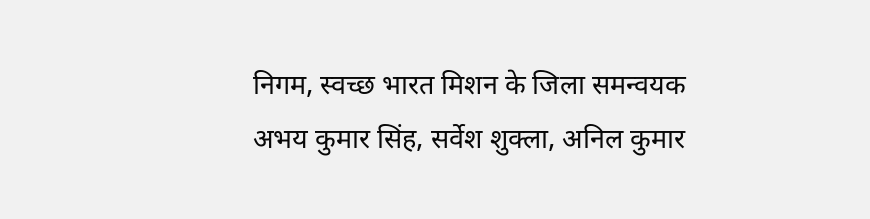निगम, स्वच्छ भारत मिशन के जिला समन्वयक अभय कुमार सिंह, सर्वेश शुक्ला, अनिल कुमार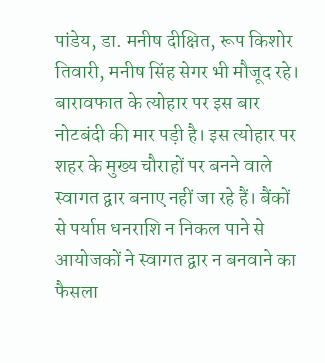पांडेय, डा. मनीष दीक्षित, रूप किशोर तिवारी, मनीष सिंह सेगर भी मौजूद रहे।
बारावफात के त्योहार पर इस बार नोटबंदी की मार पड़ी है। इस त्योहार पर शहर के मुख्य चौराहों पर बनने वाले स्वागत द्वार बनाए नहीं जा रहे हैं। बैंकों से पर्याप्त धनराशि न निकल पाने से आयोजकों ने स्वागत द्वार न बनवाने का फैसला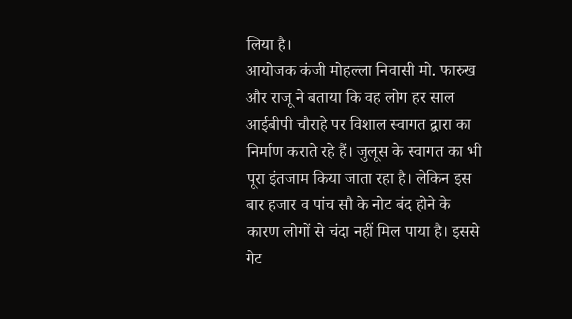लिया है।
आयोजक कंजी मोहल्ला निवासी मो. फारुख और राजू ने बताया कि वह लोग हर साल आईबीपी चौराहे पर विशाल स्वागत द्वारा का निर्माण कराते रहे हैं। जुलूस के स्वागत का भी पूरा इंतजाम किया जाता रहा है। लेकिन इस बार हजार व पांच सौ के नोट बंद होने के कारण लोगों से चंदा नहीं मिल पाया है। इससे गेट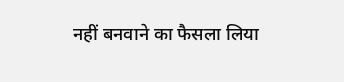नहीं बनवाने का फैसला लिया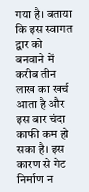गया है। बताया कि इस स्वागत द्वार को बनवाने में करीब तीन लाख का खर्च आता है और इस बार चंदा काफी कम हो सका है। इस कारण से गेट निर्माण न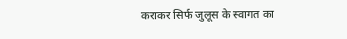कराकर सिर्फ जुलूस के स्वागत का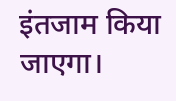इंतजाम किया जाएगा।